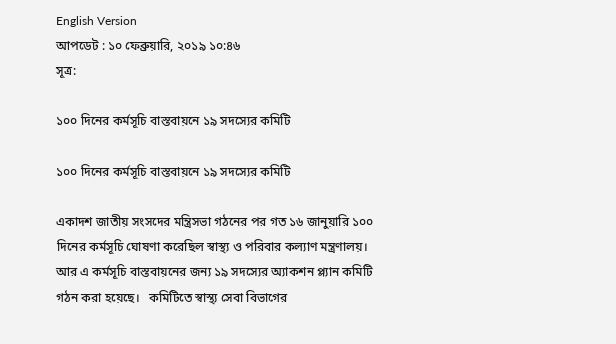English Version
আপডেট : ১০ ফেব্রুয়ারি, ২০১৯ ১০:৪৬
সূত্র:

১০০ দিনের কর্মসূচি বাস্তবায়নে ১৯ সদস্যের কমিটি

১০০ দিনের কর্মসূচি বাস্তবায়নে ১৯ সদস্যের কমিটি

একাদশ জাতীয় সংসদের মন্ত্রিসভা গঠনের পর গত ১৬ জানুয়ারি ১০০ দিনের কর্মসূচি ঘোষণা করেছিল স্বাস্থ্য ও পরিবার কল্যাণ মন্ত্রণালয়। আর এ কর্মসূচি বাস্তবায়নের জন্য ১৯ সদস্যের অ্যাকশন প্ল্যান কমিটি গঠন করা হয়েছে।   কমিটিতে স্বাস্থ্য সেবা বিভাগের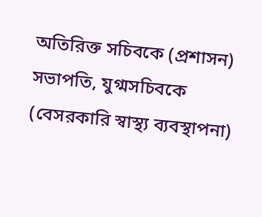অতিরিক্ত সচিবকে (প্রশাসন) সভাপতি, যুগ্মসচিবকে (বেসরকারি স্বাস্থ্য ব্যবস্থাপনা)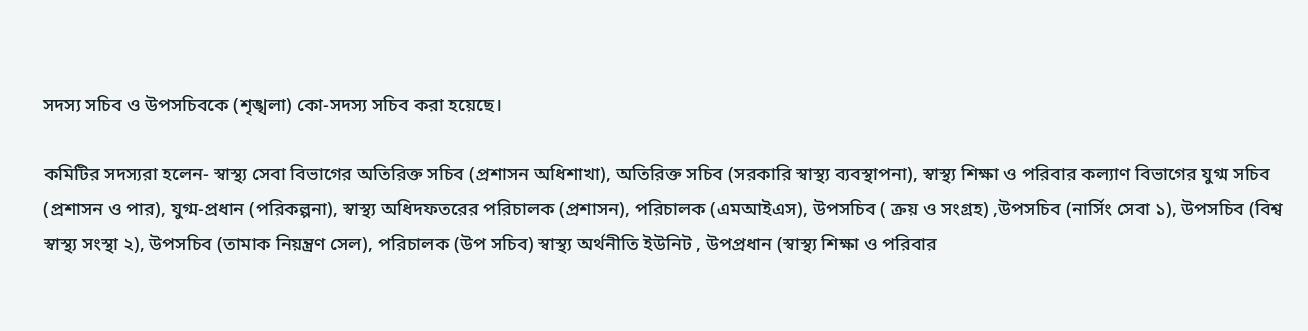সদস্য সচিব ও উপসচিবকে (শৃঙ্খলা) কো-সদস্য সচিব করা হয়েছে।

কমিটির সদস্যরা হলেন- স্বাস্থ্য সেবা বিভাগের অতিরিক্ত সচিব (প্রশাসন অধিশাখা), অতিরিক্ত সচিব (সরকারি স্বাস্থ্য ব্যবস্থাপনা), স্বাস্থ্য শিক্ষা ও পরিবার কল্যাণ বিভাগের যুগ্ম সচিব (প্রশাসন ও পার), যুগ্ম-প্রধান (পরিকল্পনা), স্বাস্থ্য অধিদফতরের পরিচালক (প্রশাসন), পরিচালক (এমআইএস), উপসচিব ( ক্রয় ও সংগ্রহ) ,উপসচিব (নার্সিং সেবা ১), উপসচিব (বিশ্ব স্বাস্থ্য সংস্থা ২), উপসচিব (তামাক নিয়ন্ত্রণ সেল), পরিচালক (উপ সচিব) স্বাস্থ্য অর্থনীতি ইউনিট , উপপ্রধান (স্বাস্থ্য শিক্ষা ও পরিবার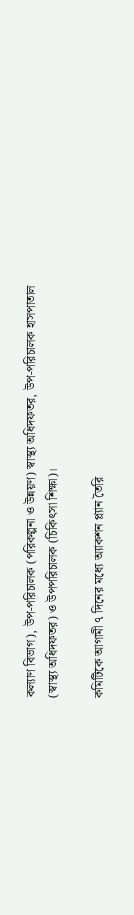কল্যাণ বিভাগ), উপ-পরিচালক (পরিকল্পনা ও উন্নয়ণ) স্বাস্থ্য অধিদফতর, উপ-পরিচালক হাসপাতাল (স্বাস্থ্য অধিদফতর) ও উপপরিচালক (চিকিৎসা শিক্ষা)।

কমিটিকে আগামী ৭ দিনের মধ্যে অ্যাকশন প্ল্যান তৈরি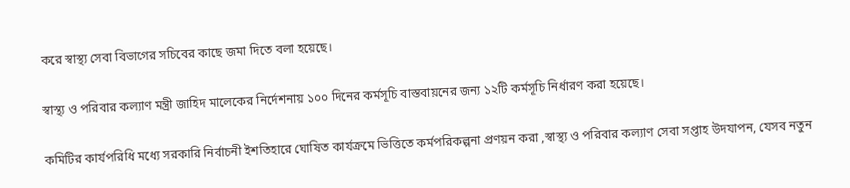করে স্বাস্থ্য সেবা বিভাগের সচিবের কাছে জমা দিতে বলা হয়েছে।

স্বাস্থ্য ও পরিবার কল্যাণ মন্ত্রী জাহিদ মালেকের নির্দেশনায় ১০০ দিনের কর্মসূচি বাস্তবায়নের জন্য ১২টি কর্মসূচি নির্ধারণ করা হয়েছে।

কমিটির কার্যপরিধি মধ্যে সরকারি নির্বাচনী ইশতিহারে ঘোষিত কার্যক্রমে ভিত্তিতে কর্মপরিকল্পনা প্রণয়ন করা ,স্বাস্থ্য ও পরিবার কল্যাণ সেবা সপ্তাহ উদযাপন, যেসব নতুন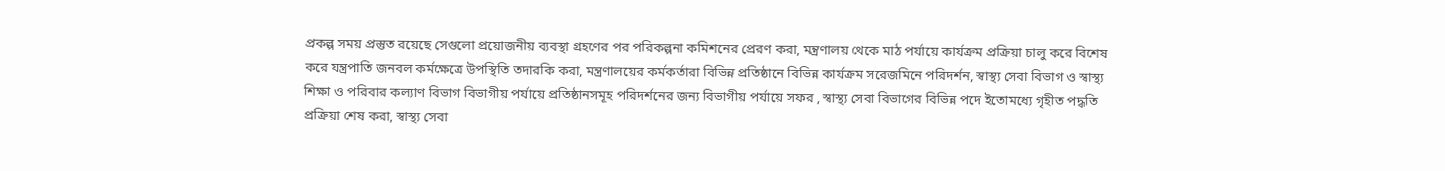প্রকল্প সময় প্রস্তুত রয়েছে সেগুলো প্রয়োজনীয় ব্যবস্থা গ্রহণের পর পরিকল্পনা কমিশনের প্রেরণ করা, মন্ত্রণালয় থেকে মাঠ পর্যায়ে কার্যক্রম প্রক্রিয়া চালু করে বিশেষ করে যন্ত্রপাতি জনবল কর্মক্ষেত্রে উপস্থিতি তদারকি করা, মন্ত্রণালয়ের কর্মকর্তারা বিভিন্ন প্রতিষ্ঠানে বিভিন্ন কার্যক্রম সরেজমিনে পরিদর্শন, স্বাস্থ্য সেবা বিভাগ ও স্বাস্থ্য শিক্ষা ও পরিবার কল্যাণ বিভাগ বিভাগীয় পর্যায়ে প্রতিষ্ঠানসমূহ পরিদর্শনের জন্য বিভাগীয় পর্যায়ে সফর , স্বাস্থ্য সেবা বিভাগের বিভিন্ন পদে ইতোমধ্যে গৃহীত পদ্ধতি প্রক্রিয়া শেষ করা, স্বাস্থ্য সেবা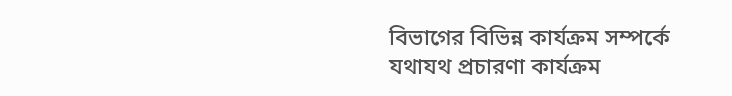বিভাগের বিভিন্ন কার্যক্রম সম্পর্কে যথাযথ প্রচারণা কার্যক্রম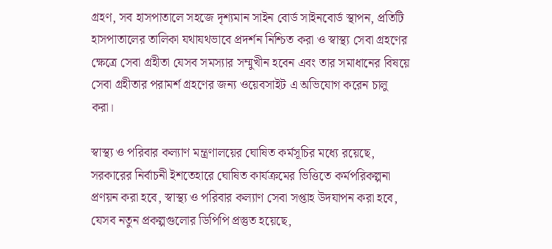গ্রহণ, সব হাসপাতালে সহজে দৃশ্যমান সাইন বোর্ড সাইনবোর্ড স্থাপন, প্রতিটি হাসপাতালের তালিকা যথাযথভাবে প্রদর্শন নিশ্চিত করা ও স্বাস্থ্য সেবা গ্রহণের ক্ষেত্রে সেবা গ্রহীতা যেসব সমস্যার সম্মুখীন হবেন এবং তার সমাধানের বিষয়ে সেবা গ্রহীতার পরামর্শ গ্রহণের জন্য ওয়েবসাইট এ অভিযোগ করেন চালু করা।

স্বাস্থ্য ও পরিবার কল্যাণ মন্ত্রণালয়ের ঘোষিত কর্মসূচির মধ্যে রয়েছে, সরকারের নির্বাচনী ইশতেহারে ঘোষিত কার্যক্রমের ভিত্তিতে কর্মপরিকল্পনা প্রণয়ন করা হবে, স্বাস্থ্য ও পরিবার কল্যাণ সেবা সপ্তাহ উদযাপন করা হবে, যেসব নতুন প্রকল্পগুলোর ডিপিপি প্রস্তুত হয়েছে,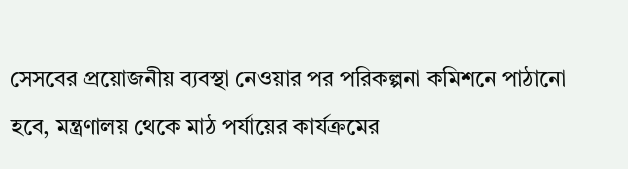সেসবের প্রয়োজনীয় ব্যবস্থা নেওয়ার পর পরিকল্পনা কমিশনে পাঠানো হবে, মন্ত্রণালয় থেকে মাঠ পর্যায়ের কার্যক্রমের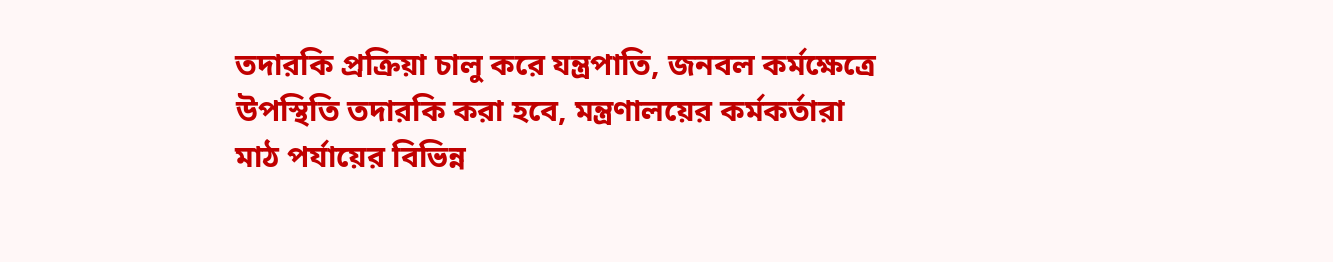তদারকি প্রক্রিয়া চালু করে যন্ত্রপাতি, জনবল কর্মক্ষেত্রে উপস্থিতি তদারকি করা হবে, মন্ত্রণালয়ের কর্মকর্তারা মাঠ পর্যায়ের বিভিন্ন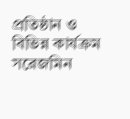প্রতিষ্ঠান ও বিভিন্ন কার্যক্রম সরেজমিন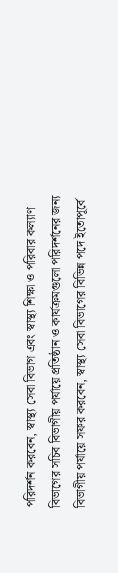পরিদর্শন করবেন, স্বাস্থ্য সেবা বিভাগ এবং স্বাস্থ্য শিক্ষা ও পরিবার কল্যাণ বিভাগের সচিব বিভাগীয় পর্যায়ে প্রতিষ্ঠান ও কার্যক্রমগুলো পরিদর্শনের জন্য বিভাগীয় পর্যায়ে সফর করবেন, স্বাস্থ্য সেবা বিভাগের বিভিন্ন পদে ইতোপূর্বে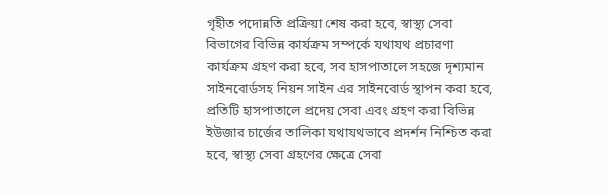গৃহীত পদোন্নতি প্রক্রিয়া শেষ করা হবে, স্বাস্থ্য সেবা বিভাগের বিভিন্ন কার্যক্রম সম্পর্কে যথাযথ প্রচারণা কার্যক্রম গ্রহণ করা হবে, সব হাসপাতালে সহজে দৃশ্যমান সাইনবোর্ডসহ নিয়ন সাইন এর সাইনবোর্ড স্থাপন করা হবে, প্রতিটি হাসপাতালে প্রদেয় সেবা এবং গ্রহণ করা বিভিন্ন ইউজার চার্জের তালিকা যথাযথভাবে প্রদর্শন নিশ্চিত করা হবে, স্বাস্থ্য সেবা গ্রহণের ক্ষেত্রে সেবা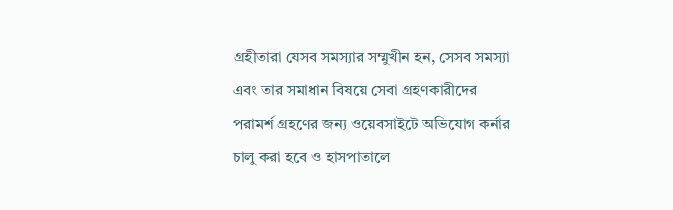গ্রহীতারা যেসব সমস্যার সম্মুখীন হন, সেসব সমস্যা এবং তার সমাধান বিষয়ে সেবা গ্রহণকারীদের পরামর্শ গ্রহণের জন্য ওয়েবসাইটে অভিযোগ কর্নার চালু করা হবে ও হাসপাতালে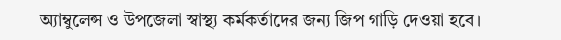অ্যাম্বুলেন্স ও উপজেলা স্বাস্থ্য কর্মকর্তাদের জন্য জিপ গাড়ি দেওয়া হবে।